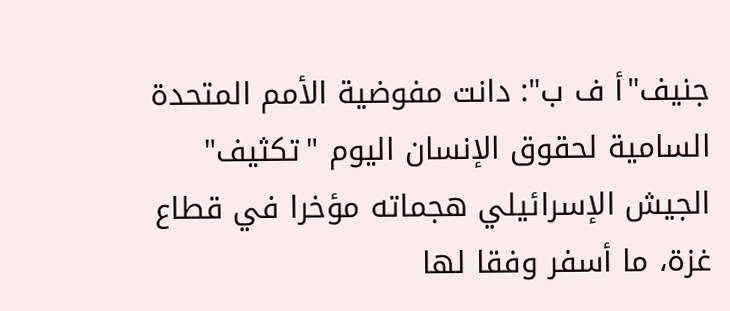جنيف"أ ف ب": دانت مفوضية الأمم المتحدة السامية لحقوق الإنسان اليوم "تكثيف" الجيش الإسرائيلي هجماته مؤخرا في قطاع غزة، ما أسفر وفقا لها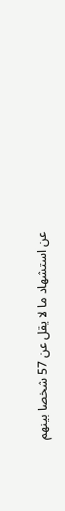عن استشهاد ما لا يقل عن 57 شخصا بينهم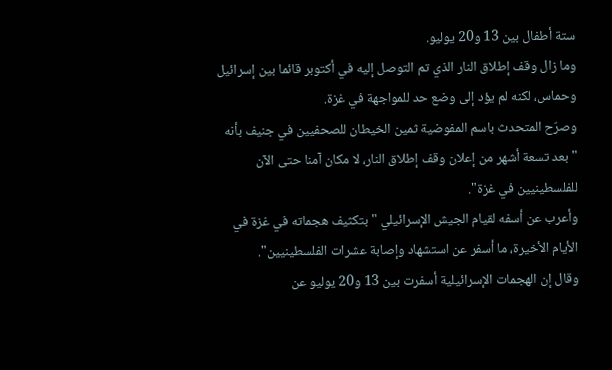ستة أطفال بين 13 و20 يوليو.
وما زال وقف إطلاق النار الذي تم التوصل إليه في أكتوبر قائما بين إسرائيل وحماس، لكنه لم يؤد إلى وضع حد للمواجهة في غزة.
وصرّح المتحدث باسم المفوضية ثمين الخيطان للصحفيين في جنيف بأنه "بعد تسعة أشهر من إعلان وقف إطلاق النار، لا مكان آمنا حتى الآن للفلسطينيين في غزة".
وأعرب عن أسفه لقيام الجيش الإسرائيلي "بتكثيف هجماته في غزة في الأيام الأخيرة، ما أسفر عن استشهاد وإصابة عشرات الفلسطينيين".
وقال إن الهجمات الإسرائيلية أسفرت بين 13 و20 يوليو عن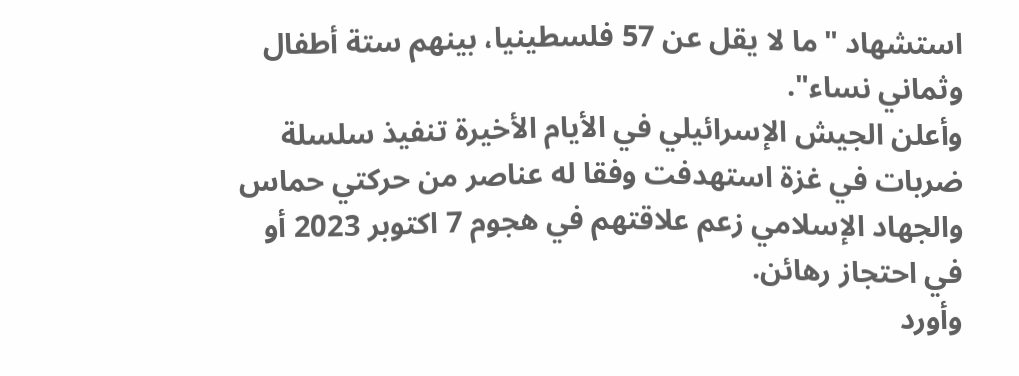استشهاد "ما لا يقل عن 57 فلسطينيا، بينهم ستة أطفال وثماني نساء".
وأعلن الجيش الإسرائيلي في الأيام الأخيرة تنفيذ سلسلة ضربات في غزة استهدفت وفقا له عناصر من حركتي حماس والجهاد الإسلامي زعم علاقتهم في هجوم 7 اكتوبر 2023 أو في احتجاز رهائن.
وأورد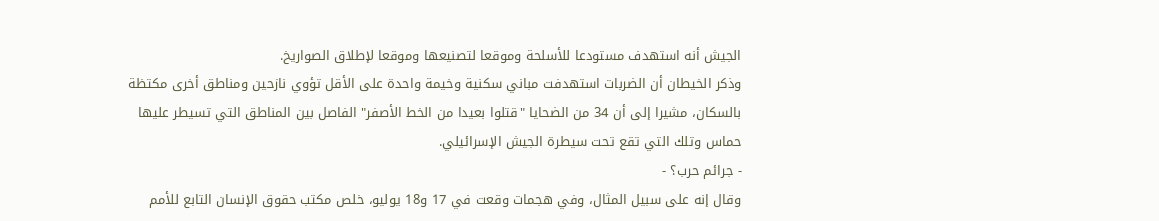الجيش أنه استهدف مستودعا للأسلحة وموقعا لتصنيعها وموقعا لإطلاق الصواريخ.
وذكر الخيطان أن الضربات استهدفت مباني سكنية وخيمة واحدة على الأقل تؤوي نازحين ومناطق أخرى مكتظة بالسكان، مشيرا إلى أن 34 من الضحايا "قتلوا بعيدا من الخط الأصفر" الفاصل بين المناطق التي تسيطر عليها حماس وتلك التي تقع تحت سيطرة الجيش الإسرائيلي.
- جرائم حرب؟ -
وقال إنه على سبيل المثال، وفي هجمات وقعت في 17 و18 يوليو، خلص مكتب حقوق الإنسان التابع للأمم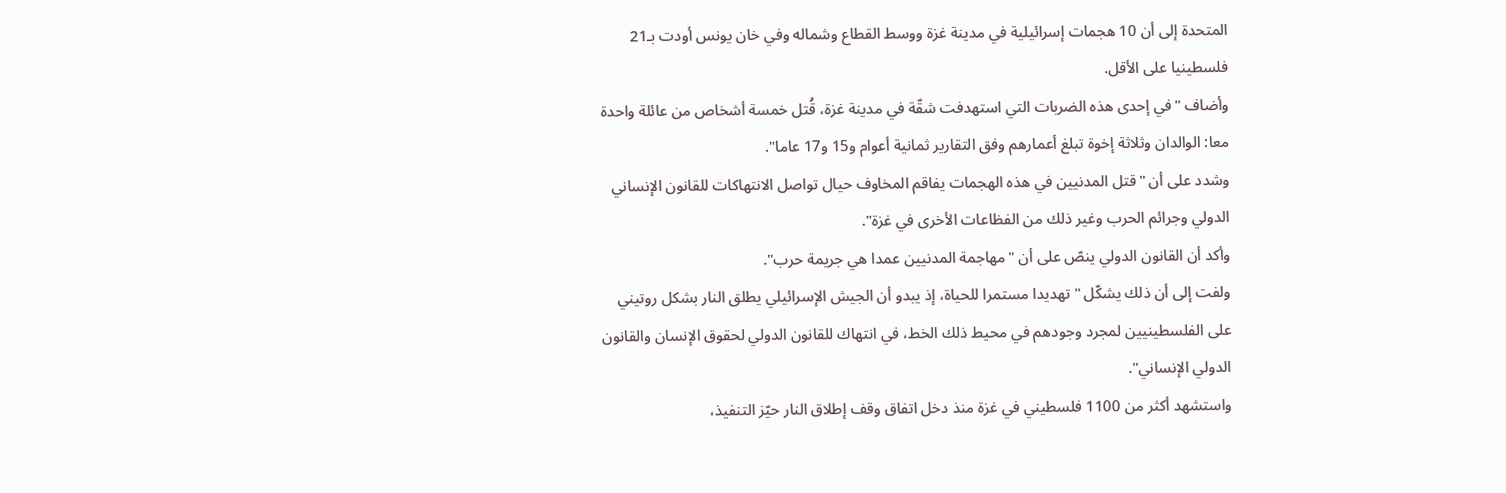المتحدة إلى أن 10 هجمات إسرائيلية في مدينة غزة ووسط القطاع وشماله وفي خان يونس أودت بـ21 فلسطينيا على الأقل.
وأضاف "في إحدى هذه الضربات التي استهدفت شقّة في مدينة غزة، قُتل خمسة أشخاص من عائلة واحدة معا: الوالدان وثلاثة إخوة تبلغ أعمارهم وفق التقارير ثمانية أعوام و15 و17 عاما".
وشدد على أن "قتل المدنيين في هذه الهجمات يفاقم المخاوف حيال تواصل الانتهاكات للقانون الإنساني الدولي وجرائم الحرب وغير ذلك من الفظاعات الأخرى في غزة".
وأكد أن القانون الدولي ينصّ على أن "مهاجمة المدنيين عمدا هي جريمة حرب".
ولفت إلى أن ذلك يشكّل "تهديدا مستمرا للحياة، إذ يبدو أن الجيش الإسرائيلي يطلق النار بشكل روتيني على الفلسطينيين لمجرد وجودهم في محيط ذلك الخط، في انتهاك للقانون الدولي لحقوق الإنسان والقانون الدولي الإنساني".
واستشهد أكثر من 1100 فلسطيني في غزة منذ دخل اتفاق وقف إطلاق النار حيّز التنفيذ،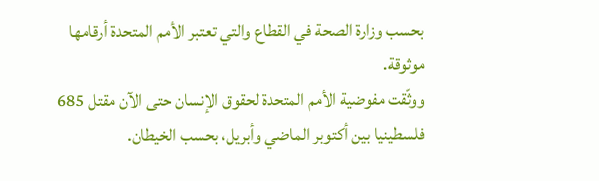بحسب وزارة الصحة في القطاع والتي تعتبر الأمم المتحدة أرقامها موثوقة.
ووثّقت مفوضية الأمم المتحدة لحقوق الإنسان حتى الآن مقتل 685 فلسطينيا بين أكتوبر الماضي وأبريل، بحسب الخيطان.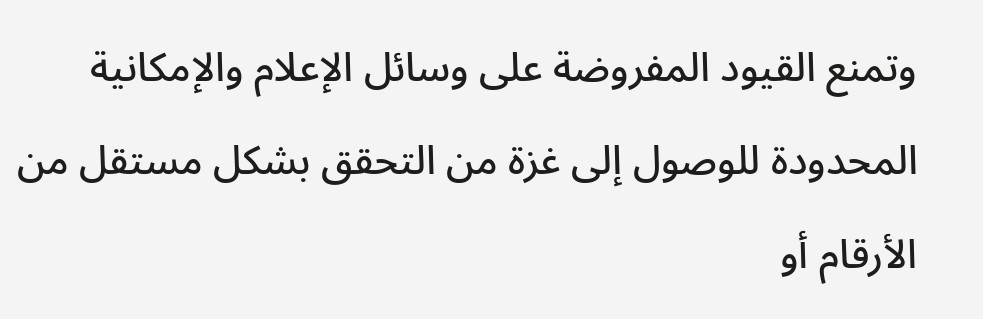وتمنع القيود المفروضة على وسائل الإعلام والإمكانية المحدودة للوصول إلى غزة من التحقق بشكل مستقل من الأرقام أو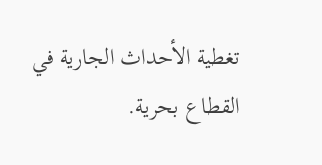تغطية الأحداث الجارية في القطاع بحرية.